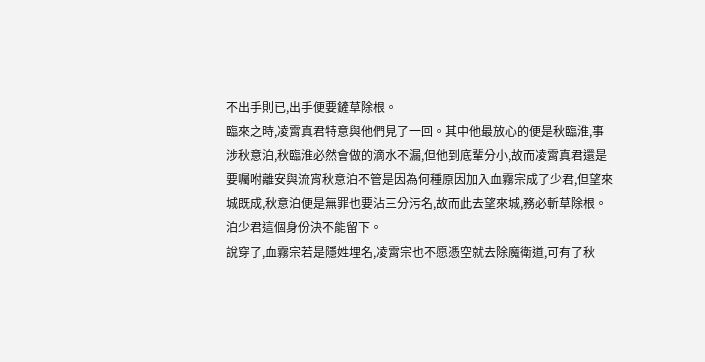不出手則已,出手便要鏟草除根。
臨來之時,凌霄真君特意與他們見了一回。其中他最放心的便是秋臨淮,事涉秋意泊,秋臨淮必然會做的滴水不漏,但他到底輩分小,故而凌霄真君還是要囑咐離安與流宵秋意泊不管是因為何種原因加入血霧宗成了少君,但望來城既成,秋意泊便是無罪也要沾三分污名,故而此去望來城,務必斬草除根。
泊少君這個身份決不能留下。
說穿了,血霧宗若是隱姓埋名,凌霄宗也不愿憑空就去除魔衛道,可有了秋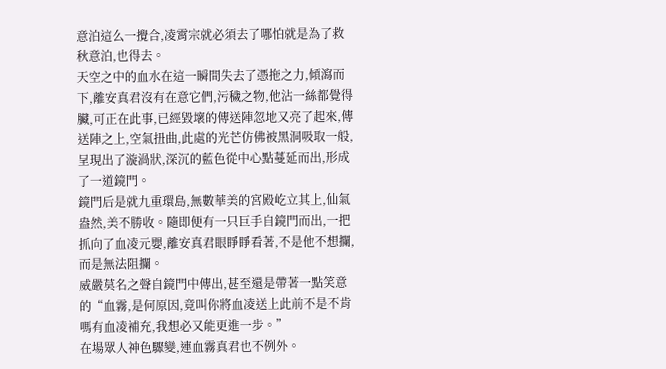意泊這么一攪合,凌霄宗就必須去了哪怕就是為了救秋意泊,也得去。
天空之中的血水在這一瞬間失去了憑拖之力,傾瀉而下,離安真君沒有在意它們,污穢之物,他沾一絲都覺得臟,可正在此事,已經毀壞的傳送陣忽地又亮了起來,傳送陣之上,空氣扭曲,此處的光芒仿佛被黑洞吸取一般,呈現出了漩渦狀,深沉的藍色從中心點蔓延而出,形成了一道鏡門。
鏡門后是就九重環島,無數華美的宮殿屹立其上,仙氣盎然,美不勝收。隨即便有一只巨手自鏡門而出,一把抓向了血凌元嬰,離安真君眼睜睜看著,不是他不想攔,而是無法阻攔。
威嚴莫名之聲自鏡門中傳出,甚至還是帶著一點笑意的“血霧,是何原因,竟叫你將血凌送上此前不是不肯嗎有血凌補充,我想必又能更進一步。”
在場眾人神色驟變,連血霧真君也不例外。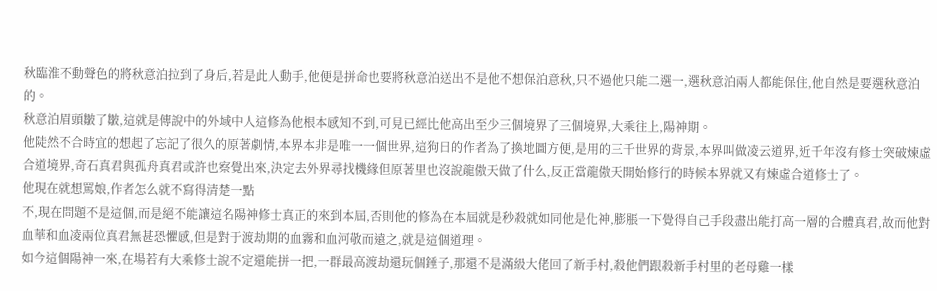秋臨淮不動聲色的將秋意泊拉到了身后,若是此人動手,他便是拼命也要將秋意泊送出不是他不想保泊意秋,只不過他只能二選一,選秋意泊兩人都能保住,他自然是要選秋意泊的。
秋意泊眉頭皺了皺,這就是傳說中的外域中人這修為他根本感知不到,可見已經比他高出至少三個境界了三個境界,大乘往上,陽神期。
他陡然不合時宜的想起了忘記了很久的原著劇情,本界本非是唯一一個世界,這狗日的作者為了換地圖方便,是用的三千世界的背景,本界叫做凌云道界,近千年沒有修士突破煉虛合道境界,奇石真君與孤舟真君或許也察覺出來,決定去外界尋找機緣但原著里也沒說龍傲天做了什么,反正當龍傲天開始修行的時候本界就又有煉虛合道修士了。
他現在就想罵娘,作者怎么就不寫得清楚一點
不,現在問題不是這個,而是絕不能讓這名陽神修士真正的來到本屆,否則他的修為在本屆就是秒殺就如同他是化神,膨脹一下覺得自己手段盡出能打高一層的合體真君,故而他對血華和血凌兩位真君無甚恐懼感,但是對于渡劫期的血霧和血河敬而遠之,就是這個道理。
如今這個陽神一來,在場若有大乘修士說不定還能拼一把,一群最高渡劫還玩個錘子,那還不是滿級大佬回了新手村,殺他們跟殺新手村里的老母雞一樣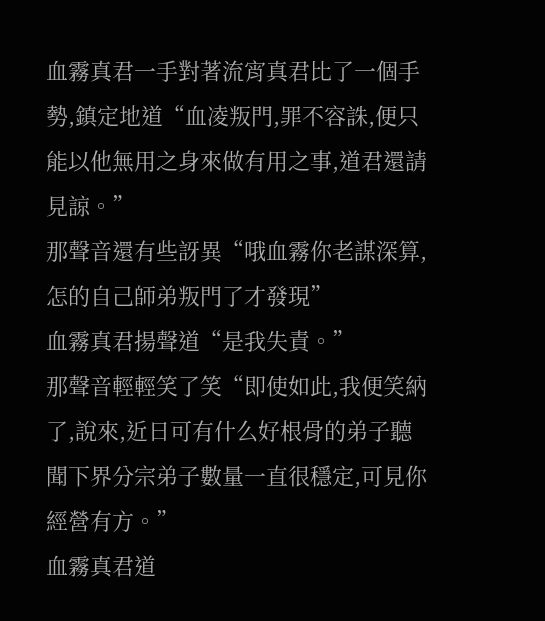血霧真君一手對著流宵真君比了一個手勢,鎮定地道“血凌叛門,罪不容誅,便只能以他無用之身來做有用之事,道君還請見諒。”
那聲音還有些訝異“哦血霧你老謀深算,怎的自己師弟叛門了才發現”
血霧真君揚聲道“是我失責。”
那聲音輕輕笑了笑“即使如此,我便笑納了,說來,近日可有什么好根骨的弟子聽聞下界分宗弟子數量一直很穩定,可見你經營有方。”
血霧真君道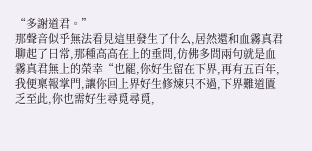“多謝道君。”
那聲音似乎無法看見這里發生了什么,居然還和血霧真君聊起了日常,那種高高在上的垂問,仿佛多問兩句就是血霧真君無上的榮幸“也罷,你好生留在下界,再有五百年,我便稟報掌門,讓你回上界好生修煉只不過,下界難道匱乏至此,你也需好生尋覓尋覓,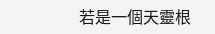若是一個天靈根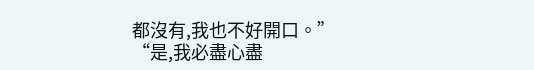都沒有,我也不好開口。”
“是,我必盡心盡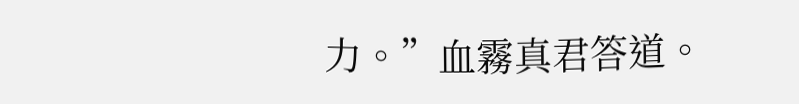力。”血霧真君答道。